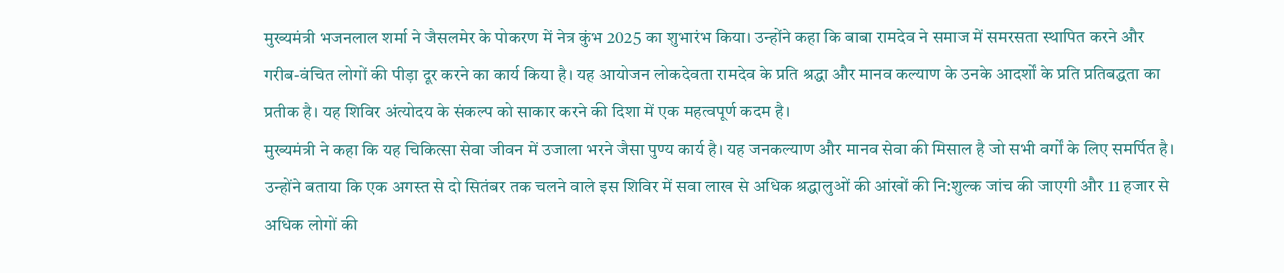मुख्यमंत्री भजनलाल शर्मा ने जैसलमेर के पोकरण में नेत्र कुंभ 2025 का शुभारंभ किया। उन्होंने कहा कि बाबा रामदेव ने समाज में समरसता स्थापित करने और गरीब-वंचित लोगों की पीड़ा दूर करने का कार्य किया है। यह आयोजन लोकदेवता रामदेव के प्रति श्रद्धा और मानव कल्याण के उनके आदर्शों के प्रति प्रतिबद्धता का प्रतीक है। यह शिविर अंत्योदय के संकल्प को साकार करने की दिशा में एक महत्वपूर्ण कदम है।
मुख्यमंत्री ने कहा कि यह चिकित्सा सेवा जीवन में उजाला भरने जैसा पुण्य कार्य है। यह जनकल्याण और मानव सेवा की मिसाल है जो सभी वर्गों के लिए समर्पित है। उन्होंने बताया कि एक अगस्त से दो सितंबर तक चलने वाले इस शिविर में सवा लाख से अधिक श्रद्धालुओं की आंखों की नि:शुल्क जांच की जाएगी और 11 हजार से अधिक लोगों की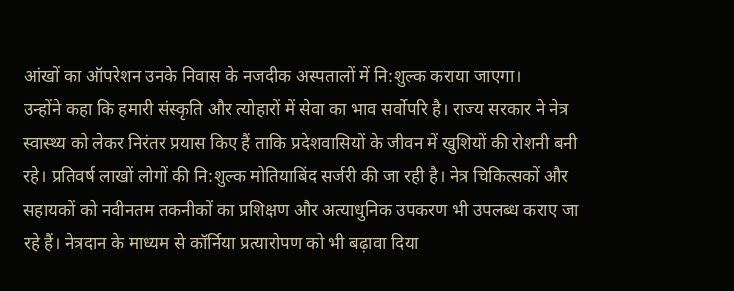आंखों का ऑपरेशन उनके निवास के नजदीक अस्पतालों में नि:शुल्क कराया जाएगा।
उन्होंने कहा कि हमारी संस्कृति और त्योहारों में सेवा का भाव सर्वोपरि है। राज्य सरकार ने नेत्र स्वास्थ्य को लेकर निरंतर प्रयास किए हैं ताकि प्रदेशवासियों के जीवन में खुशियों की रोशनी बनी रहे। प्रतिवर्ष लाखों लोगों की नि:शुल्क मोतियाबिंद सर्जरी की जा रही है। नेत्र चिकित्सकों और सहायकों को नवीनतम तकनीकों का प्रशिक्षण और अत्याधुनिक उपकरण भी उपलब्ध कराए जा रहे हैं। नेत्रदान के माध्यम से कॉर्निया प्रत्यारोपण को भी बढ़ावा दिया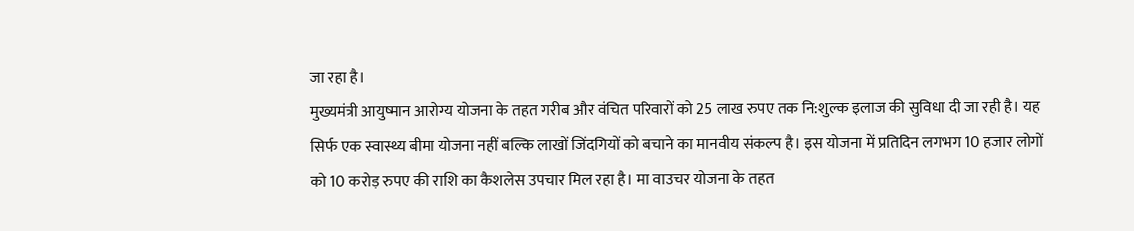जा रहा है।
मुख्यमंत्री आयुष्मान आरोग्य योजना के तहत गरीब और वंचित परिवारों को 25 लाख रुपए तक नि:शुल्क इलाज की सुविधा दी जा रही है। यह सिर्फ एक स्वास्थ्य बीमा योजना नहीं बल्कि लाखों जिंदगियों को बचाने का मानवीय संकल्प है। इस योजना में प्रतिदिन लगभग 10 हजार लोगों को 10 करोड़ रुपए की राशि का कैशलेस उपचार मिल रहा है। मा वाउचर योजना के तहत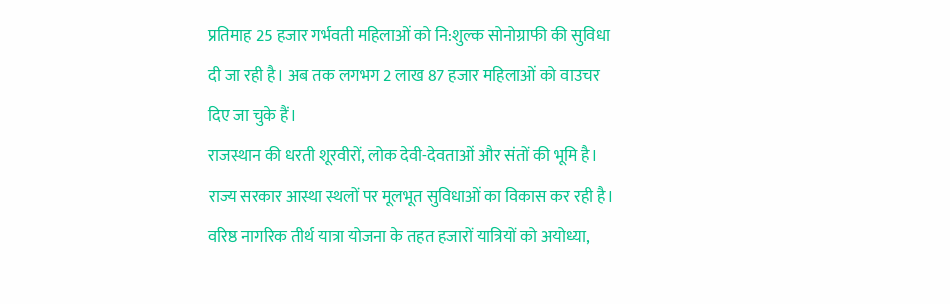प्रतिमाह 25 हजार गर्भवती महिलाओं को नि:शुल्क सोनोग्राफी की सुविधा दी जा रही है। अब तक लगभग 2 लाख 87 हजार महिलाओं को वाउचर दिए जा चुके हैं।
राजस्थान की धरती शूरवीरों, लोक देवी-देवताओं और संतों की भूमि है। राज्य सरकार आस्था स्थलों पर मूलभूत सुविधाओं का विकास कर रही है। वरिष्ठ नागरिक तीर्थ यात्रा योजना के तहत हजारों यात्रियों को अयोध्या,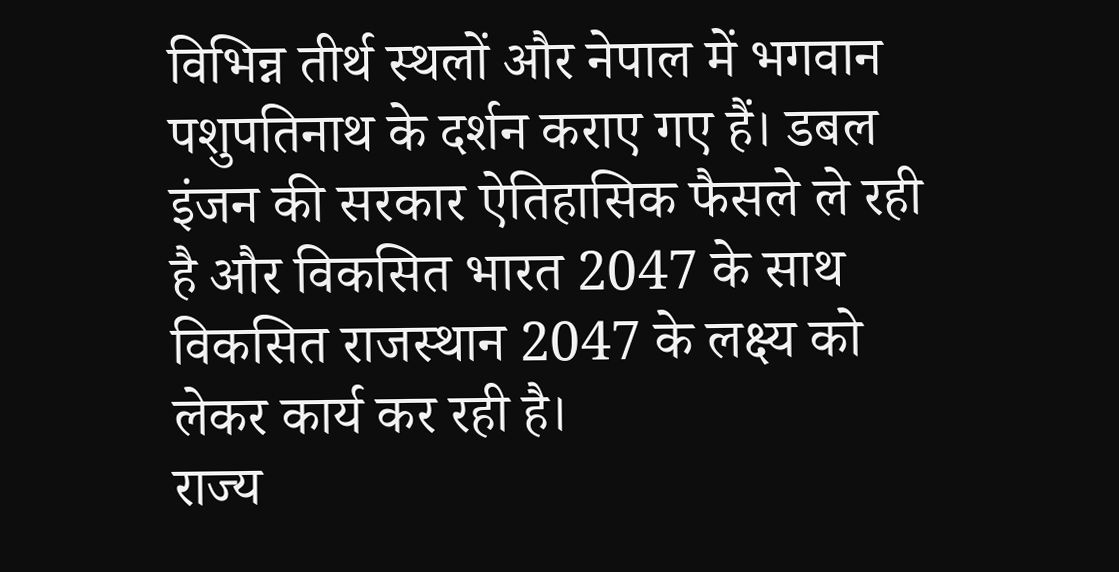विभिन्न तीर्थ स्थलों और नेपाल में भगवान पशुपतिनाथ के दर्शन कराए गए हैं। डबल इंजन की सरकार ऐतिहासिक फैसले ले रही है और विकसित भारत 2047 के साथ विकसित राजस्थान 2047 के लक्ष्य को लेकर कार्य कर रही है।
राज्य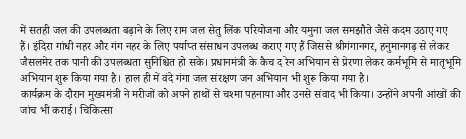में सतही जल की उपलब्धता बढ़ाने के लिए राम जल सेतु लिंक परियोजना और यमुना जल समझौते जैसे कदम उठाए गए हैं। इंदिरा गांधी नहर और गंग नहर के लिए पर्याप्त संसाधन उपलब्ध कराए गए हैं जिससे श्रीगंगानगर, हनुमानगढ़ से लेकर जैसलमेर तक पानी की उपलब्धता सुनिश्चित हो सके। प्रधानमंत्री के कैच द रेन अभियान से प्रेरणा लेकर कर्मभूमि से मातृभूमि अभियान शुरू किया गया है। हाल ही में वंदे गंगा जल संरक्षण जन अभियान भी शुरू किया गया है।
कार्यक्रम के दौरान मुख्यमंत्री ने मरीजों को अपने हाथों से चश्मा पहनाया और उनसे संवाद भी किया। उन्होंने अपनी आंखों की जांच भी कराई। चिकित्सा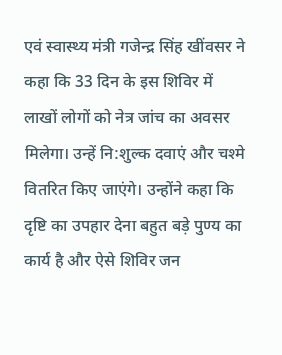एवं स्वास्थ्य मंत्री गजेन्द्र सिंह खींवसर ने कहा कि 33 दिन के इस शिविर में लाखों लोगों को नेत्र जांच का अवसर मिलेगा। उन्हें नि:शुल्क दवाएं और चश्मे वितरित किए जाएंगे। उन्होंने कहा कि दृष्टि का उपहार देना बहुत बड़े पुण्य का कार्य है और ऐसे शिविर जन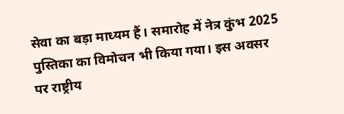सेवा का बड़ा माध्यम हैं। समारोह में नेत्र कुंभ 2025 पुस्तिका का विमोचन भी किया गया। इस अवसर पर राष्ट्रीय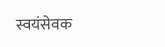स्वयंसेवक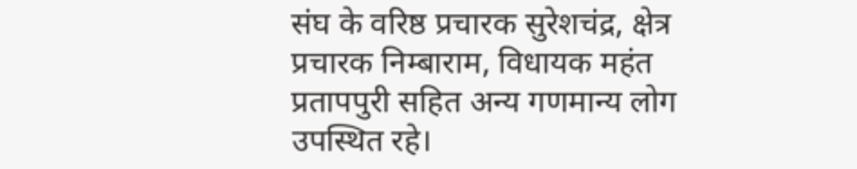संघ के वरिष्ठ प्रचारक सुरेशचंद्र, क्षेत्र प्रचारक निम्बाराम, विधायक महंत प्रतापपुरी सहित अन्य गणमान्य लोग उपस्थित रहे।